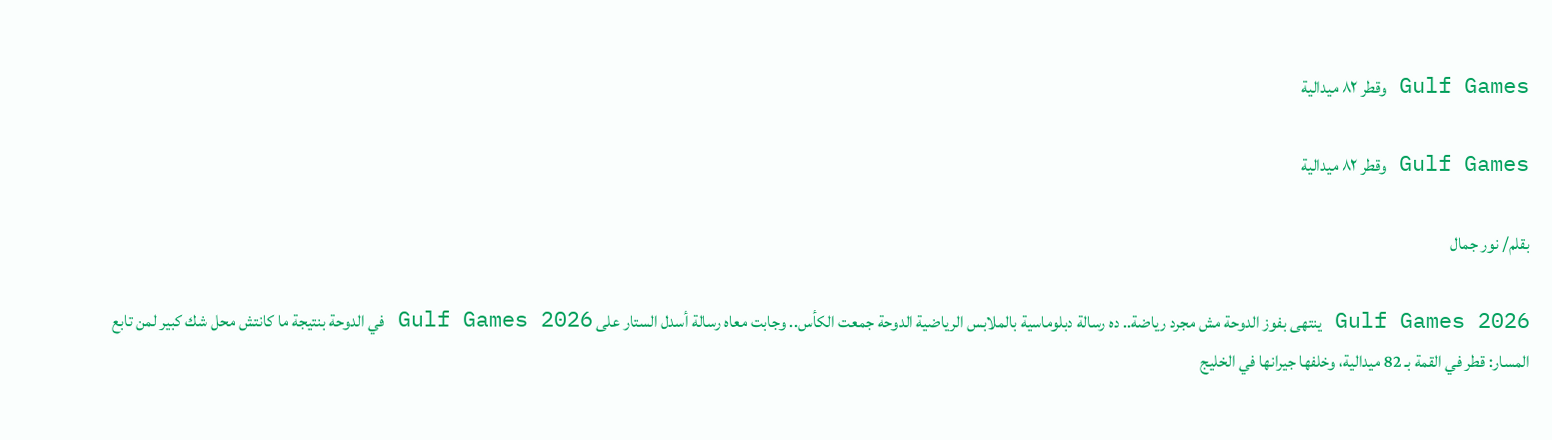Gulf Games وقطر ٨٢ ميدالية

Gulf Games وقطر ٨٢ ميدالية

بقلم/ نور جمال

Gulf Games 2026 ينتهى بفوز الدوحة مش مجرد رياضة.. ده رسالة دبلوماسية بالملابس الرياضية الدوحة جمعت الكأس.. وجابت معاه رسالة أسدل الستار على Gulf Games 2026 في الدوحة بنتيجة ما كانتش محل شك كبير لمن تابع المسار: قطر في القمة بـ 82 ميدالية، وخلفها جيرانها في الخليج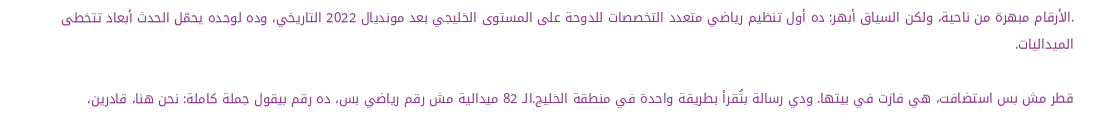.الأرقام مبهرة من ناحية، ولكن السياق أبهر: ده أول تنظيم رياضي متعدد التخصصات للدوحة على المستوى الخليجي بعد مونديال 2022 التاريخي، وده لوحده يحمّل الحدث أبعاد تتخطى الميداليات.

قطر مش بس استضافت، هي فازت في بيتها. ودي رسالة بتُقرأ بطريقة واحدة في منطقة الخليج.الـ 82 ميدالية مش رقم رياضي بس، ده رقم بيقول جملة كاملة: نحن هنا، قادرين،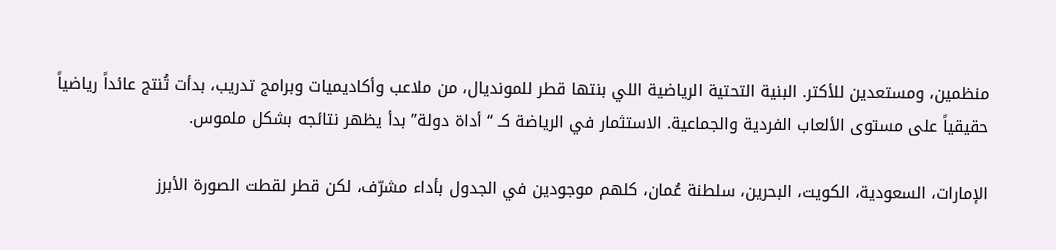منظمين، ومستعدين للأكتر. البنية التحتية الرياضية اللي بنتها قطر للمونديال، من ملاعب وأكاديميات وبرامج تدريب، بدأت تُنتج عائداً رياضياً حقيقياً على مستوى الألعاب الفردية والجماعية. الاستثمار في الرياضة كـ “أداة دولة” بدأ يظهر نتائجه بشكل ملموس.

الإمارات، السعودية، الكويت، البحرين، سلطنة عُمان، كلهم موجودين في الجدول بأداء مشرّف، لكن قطر لقطت الصورة الأبرز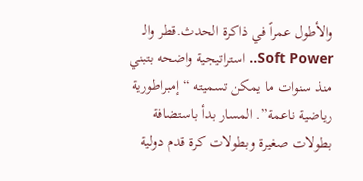والأطول عمراً في ذاكرة الحدث.قطر والـ Soft Power.. استراتيجية واضحه بتبني منذ سنوات ما يمكن تسميته “إمبراطورية رياضية ناعمة”. المسار بدأ باستضافة بطولات صغيرة وبطولات كرة قدم دولية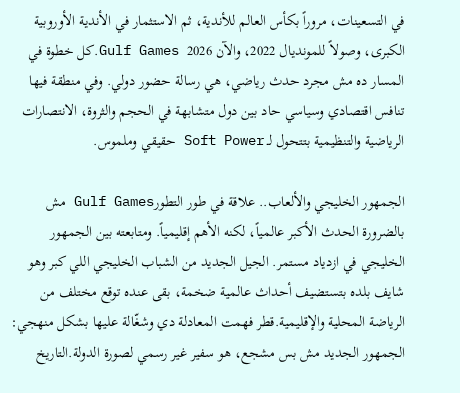في التسعينات، مروراً بكأس العالم للأندية، ثم الاستثمار في الأندية الأوروبية الكبرى، وصولاً للمونديال 2022، والآن Gulf Games 2026.كل خطوة في المسار ده مش مجرد حدث رياضي، هي رسالة حضور دولي. وفي منطقة فيها تنافس اقتصادي وسياسي حاد بين دول متشابهة في الحجم والثروة، الانتصارات الرياضية والتنظيمية بتتحول لـ Soft Power حقيقي وملموس.

الجمهور الخليجي والألعاب.. علاقة في طور التطورGulf Games مش بالضرورة الحدث الأكبر عالمياً، لكنه الأهم إقليمياً. ومتابعته بين الجمهور الخليجي في ازدياد مستمر. الجيل الجديد من الشباب الخليجي اللي كبر وهو شايف بلده بتستضيف أحداث عالمية ضخمة، بقى عنده توقع مختلف من الرياضة المحلية والإقليمية.قطر فهمت المعادلة دي وشغّالة عليها بشكل منهجي: الجمهور الجديد مش بس مشجع، هو سفير غير رسمي لصورة الدولة.التاريخ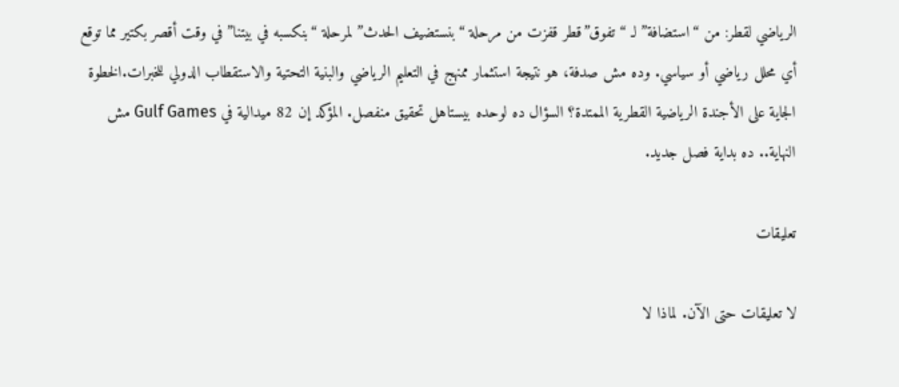الرياضي لقطر: من “استضافة” لـ “تفوق”قطر قفزت من مرحلة “بنستضيف الحدث” لمرحلة “بنكسبه في بيتنا” في وقت أقصر بكتير مما توقع أي محلل رياضي أو سياسي. وده مش صدفة، هو نتيجة استثمار ممنهج في التعليم الرياضي والبنية التحتية والاستقطاب الدولي للخبرات.الخطوة الجاية على الأجندة الرياضية القطرية الممتدة؟ السؤال ده لوحده بيستاهل تحقيق منفصل. المؤكد إن 82 ميدالية في Gulf Games مش النهاية.. ده بداية فصل جديد.

تعليقات

لا تعليقات حتى الآن. لماذا لا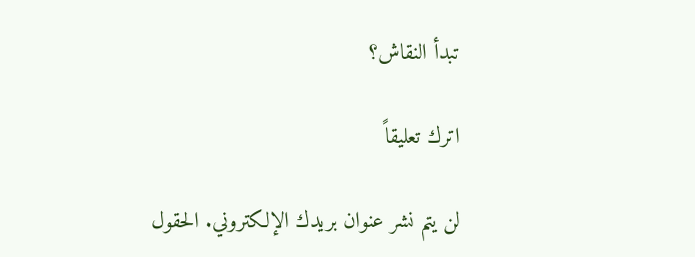تبدأ النقاش؟

اترك تعليقاً

لن يتم نشر عنوان بريدك الإلكتروني. الحقول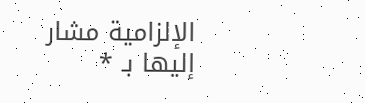الإلزامية مشار إليها بـ *